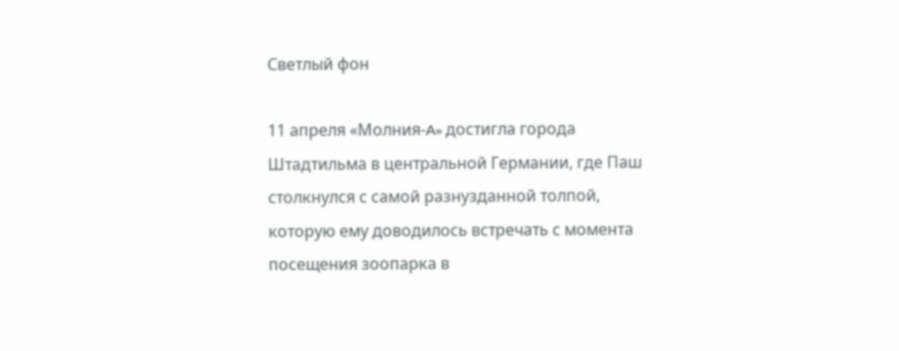Светлый фон

11 апреля «Молния-A» достигла города Штадтильма в центральной Германии, где Паш столкнулся с самой разнузданной толпой, которую ему доводилось встречать с момента посещения зоопарка в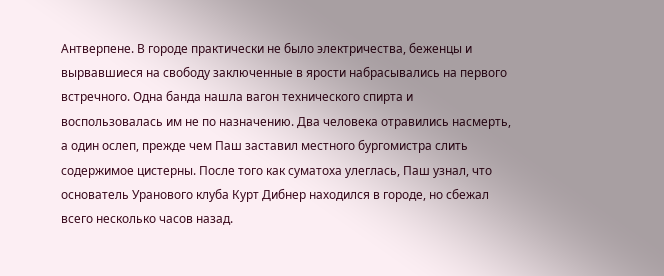Антверпене. В городе практически не было электричества, беженцы и вырвавшиеся на свободу заключенные в ярости набрасывались на первого встречного. Одна банда нашла вагон технического спирта и воспользовалась им не по назначению. Два человека отравились насмерть, а один ослеп, прежде чем Паш заставил местного бургомистра слить содержимое цистерны. После того как суматоха улеглась, Паш узнал, что основатель Уранового клуба Курт Дибнер находился в городе, но сбежал всего несколько часов назад.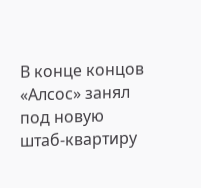В конце концов «Алсос» занял под новую штаб-квартиру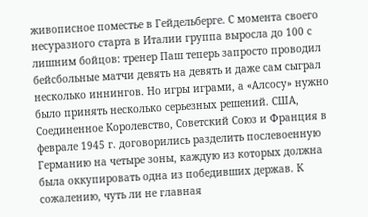живописное поместье в Гейдельберге. С момента своего несуразного старта в Италии группа выросла до 100 с лишним бойцов: тренер Паш теперь запросто проводил бейсбольные матчи девять на девять и даже сам сыграл несколько иннингов. Но игры играми, а «Алсосу» нужно было принять несколько серьезных решений. США, Соединенное Королевство, Советский Союз и Франция в феврале 1945 г. договорились разделить послевоенную Германию на четыре зоны, каждую из которых должна была оккупировать одна из победивших держав. К сожалению, чуть ли не главная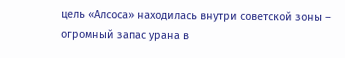цель «Алсоса» находилась внутри советской зоны – огромный запас урана в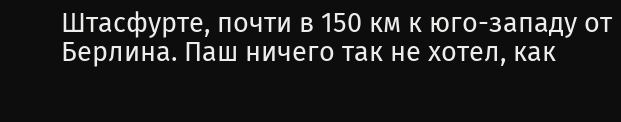Штасфурте, почти в 150 км к юго-западу от Берлина. Паш ничего так не хотел, как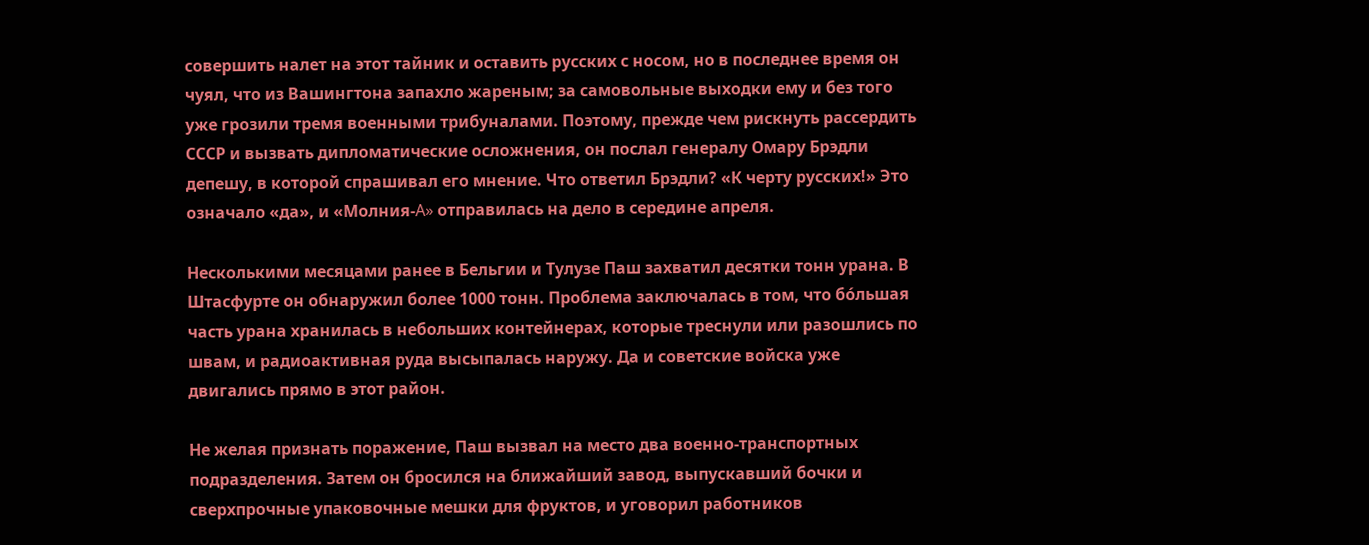совершить налет на этот тайник и оставить русских с носом, но в последнее время он чуял, что из Вашингтона запахло жареным; за самовольные выходки ему и без того уже грозили тремя военными трибуналами. Поэтому, прежде чем рискнуть рассердить СССР и вызвать дипломатические осложнения, он послал генералу Омару Брэдли депешу, в которой спрашивал его мнение. Что ответил Брэдли? «К черту русских!» Это означало «да», и «Молния-A» отправилась на дело в середине апреля.

Несколькими месяцами ранее в Бельгии и Тулузе Паш захватил десятки тонн урана. В Штасфурте он обнаружил более 1000 тонн. Проблема заключалась в том, что бóльшая часть урана хранилась в небольших контейнерах, которые треснули или разошлись по швам, и радиоактивная руда высыпалась наружу. Да и советские войска уже двигались прямо в этот район.

Не желая признать поражение, Паш вызвал на место два военно-транспортных подразделения. Затем он бросился на ближайший завод, выпускавший бочки и сверхпрочные упаковочные мешки для фруктов, и уговорил работников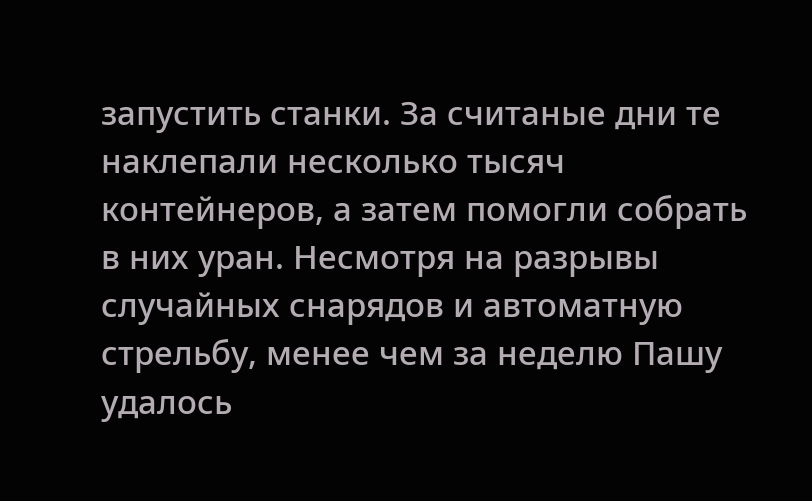запустить станки. За считаные дни те наклепали несколько тысяч контейнеров, а затем помогли собрать в них уран. Несмотря на разрывы случайных снарядов и автоматную стрельбу, менее чем за неделю Пашу удалось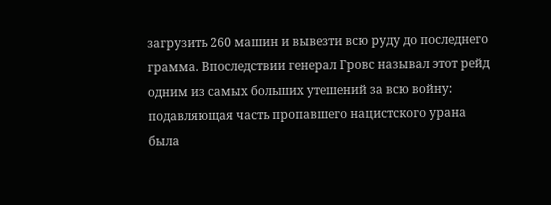загрузить 260 машин и вывезти всю руду до последнего грамма. Впоследствии генерал Гровс называл этот рейд одним из самых больших утешений за всю войну: подавляющая часть пропавшего нацистского урана была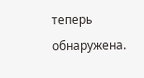теперь обнаружена.